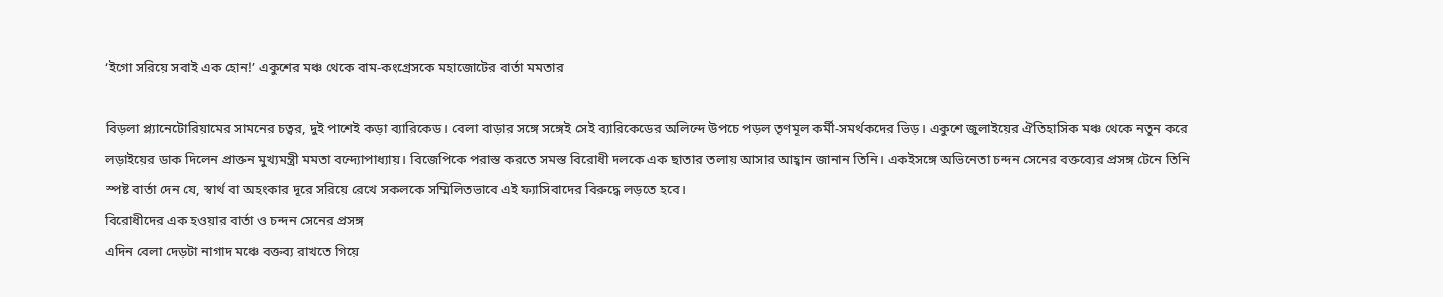‘ইগো সরিয়ে সবাই এক হোন!’ একুশের মঞ্চ থেকে বাম-কংগ্রেসকে মহাজোটের বার্তা মমতার

বিড়লা প্ল্যানেটোরিয়ামের সামনের চত্বর, দুই পাশেই কড়া ব্যারিকেড। বেলা বাড়ার সঙ্গে সঙ্গেই সেই ব্যারিকেডের অলিন্দে উপচে পড়ল তৃণমূল কর্মী-সমর্থকদের ভিড়। একুশে জুলাইয়ের ঐতিহাসিক মঞ্চ থেকে নতুন করে লড়াইয়ের ডাক দিলেন প্রাক্তন মুখ্যমন্ত্রী মমতা বন্দ্যোপাধ্যায়। বিজেপিকে পরাস্ত করতে সমস্ত বিরোধী দলকে এক ছাতার তলায় আসার আহ্বান জানান তিনি। একইসঙ্গে অভিনেতা চন্দন সেনের বক্তব্যের প্রসঙ্গ টেনে তিনি স্পষ্ট বার্তা দেন যে, স্বার্থ বা অহংকার দূরে সরিয়ে রেখে সকলকে সম্মিলিতভাবে এই ফ্যাসিবাদের বিরুদ্ধে লড়তে হবে।
বিরোধীদের এক হওয়ার বার্তা ও চন্দন সেনের প্রসঙ্গ
এদিন বেলা দেড়টা নাগাদ মঞ্চে বক্তব্য রাখতে গিয়ে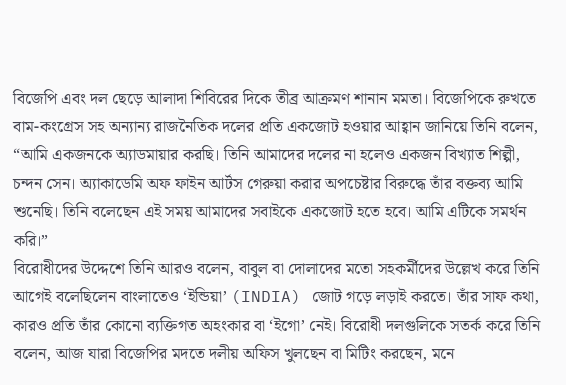বিজেপি এবং দল ছেড়ে আলাদা শিবিরের দিকে তীব্র আক্রমণ শানান মমতা। বিজেপিকে রুখতে বাম-কংগ্রেস সহ অন্যান্য রাজনৈতিক দলের প্রতি একজোট হওয়ার আহ্বান জানিয়ে তিনি বলেন,
“আমি একজনকে অ্যাডমায়ার করছি। তিনি আমাদের দলের না হলেও একজন বিখ্যাত শিল্পী, চন্দন সেন। অ্যাকাডেমি অফ ফাইন আর্টস গেরুয়া করার অপচেষ্টার বিরুদ্ধে তাঁর বক্তব্য আমি শুনেছি। তিনি বলেছেন এই সময় আমাদের সবাইকে একজোট হতে হবে। আমি এটিকে সমর্থন করি।”
বিরোধীদের উদ্দেশে তিনি আরও বলেন, বাবুল বা দোলাদের মতো সহকর্মীদের উল্লেখ করে তিনি আগেই বলেছিলেন বাংলাতেও ‘ইন্ডিয়া’ (INDIA) জোট গড়ে লড়াই করতে। তাঁর সাফ কথা, কারও প্রতি তাঁর কোনো ব্যক্তিগত অহংকার বা ‘ইগো’ নেই। বিরোধী দলগুলিকে সতর্ক করে তিনি বলেন, আজ যারা বিজেপির মদতে দলীয় অফিস খুলছেন বা মিটিং করছেন, মনে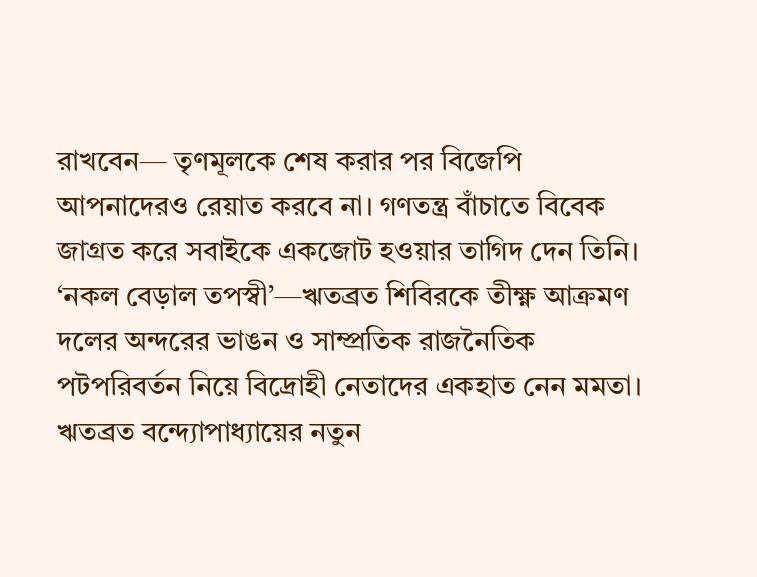রাখবেন— তৃণমূলকে শেষ করার পর বিজেপি আপনাদেরও রেয়াত করবে না। গণতন্ত্র বাঁচাতে বিবেক জাগ্রত করে সবাইকে একজোট হওয়ার তাগিদ দেন তিনি।
‘নকল বেড়াল তপস্বী’—ঋতব্রত শিবিরকে তীক্ষ্ণ আক্রমণ
দলের অন্দরের ভাঙন ও সাম্প্রতিক রাজনৈতিক পটপরিবর্তন নিয়ে বিদ্রোহী নেতাদের একহাত নেন মমতা। ঋতব্রত বন্দ্যোপাধ্যায়ের নতুন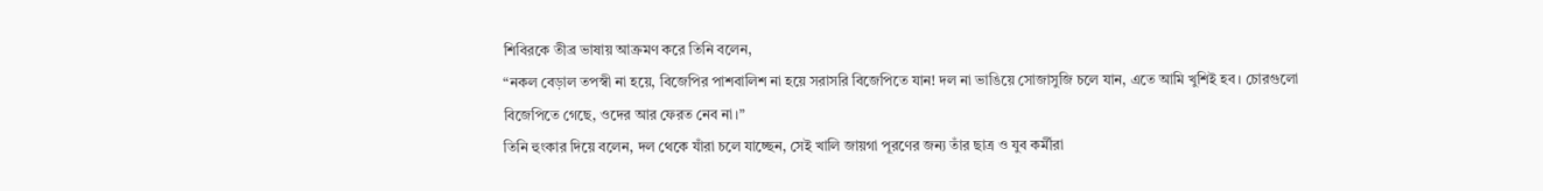শিবিরকে তীব্র ভাষায় আক্রমণ করে তিনি বলেন,
“নকল বেড়াল তপস্বী না হয়ে, বিজেপির পাশবালিশ না হয়ে সরাসরি বিজেপিতে যান! দল না ভাঙিয়ে সোজাসুজি চলে যান, এতে আমি খুশিই হব। চোরগুলো বিজেপিতে গেছে, ওদের আর ফেরত নেব না।”
তিনি হুংকার দিয়ে বলেন, দল থেকে যাঁরা চলে যাচ্ছেন, সেই খালি জায়গা পূরণের জন্য তাঁর ছাত্র ও যুব কর্মীরা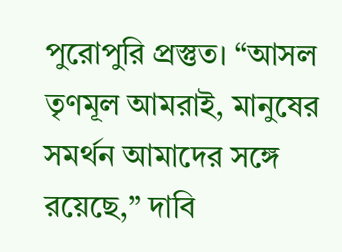পুরোপুরি প্রস্তুত। “আসল তৃণমূল আমরাই, মানুষের সমর্থন আমাদের সঙ্গে রয়েছে,” দাবি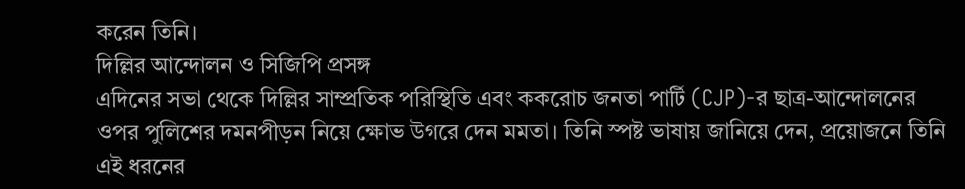করেন তিনি।
দিল্লির আন্দোলন ও সিজিপি প্রসঙ্গ
এদিনের সভা থেকে দিল্লির সাম্প্রতিক পরিস্থিতি এবং ককরোচ জনতা পার্টি (CJP)-র ছাত্র-আন্দোলনের ওপর পুলিশের দমনপীড়ন নিয়ে ক্ষোভ উগরে দেন মমতা। তিনি স্পষ্ট ভাষায় জানিয়ে দেন, প্রয়োজনে তিনি এই ধরনের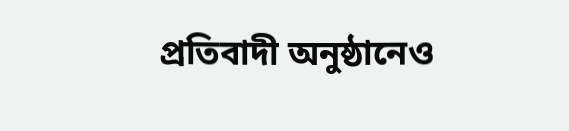প্রতিবাদী অনুষ্ঠানেও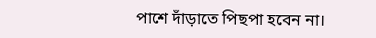পাশে দাঁড়াতে পিছপা হবেন না।